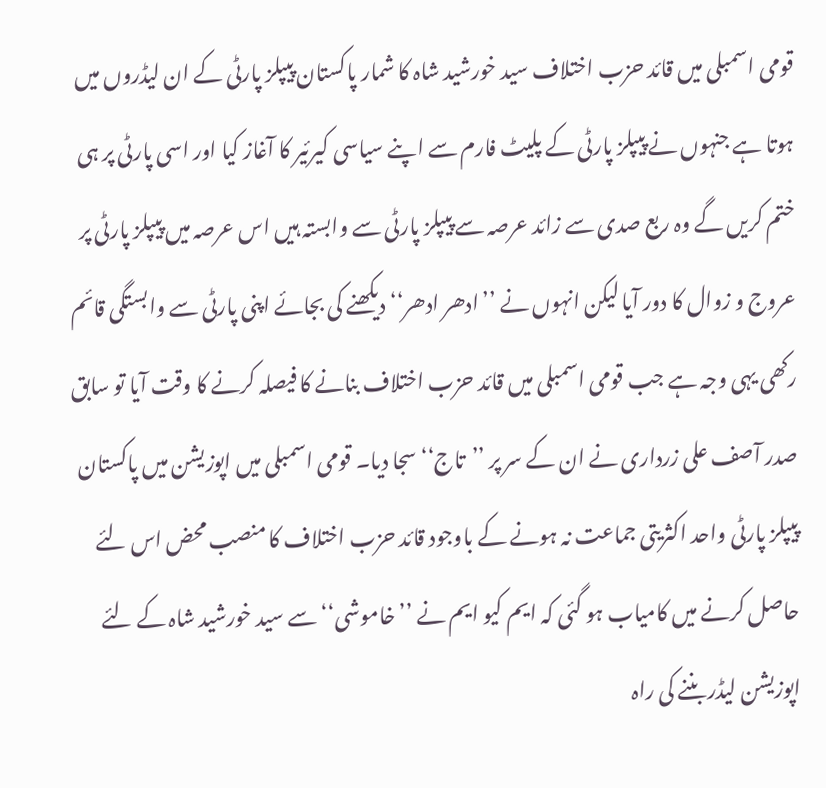قومی اسمبلی میں قائد حزب اختلاف سید خورشید شاہ کا شمار پاکستان پیپلز پارٹی کے ان لیڈروں میں ہوتا ہے جنہوں نے پیپلز پارٹی کے پلیٹ فارم سے اپنے سیاسی کیرئیر کا آغاز کیا اور اسی پارٹی پر ہی ختم کریں گے وہ ربع صدی سے زائد عرصہ سے پیپلز پارٹی سے وابستہ ہیں اس عرصہ میں پیپلز پارٹی پر عروج و زوال کا دور آیا لیکن انہوں نے ’’ادھر ادھر‘‘ دیکھنے کی بجائے اپنی پارٹی سے وابستگی قائم رکھی یہی وجہ ہے جب قومی اسمبلی میں قائد حزب اختلاف بنانے کا فیصلہ کرنے کا وقت آیا تو سابق صدر آصف علی زرداری نے ان کے سر پر ’’تاج‘‘ سجا دیا۔ قومی اسمبلی میں اپوزیشن میں پاکستان پیپلز پارٹی واحد اکثریتی جماعت نہ ہونے کے باوجود قائد حزب اختلاف کا منصب محض اس لئے حاصل کرنے میں کامیاب ہو گئی کہ ایم کیو ایم نے ’’خاموشی‘‘ سے سید خورشید شاہ کے لئے اپوزیشن لیڈر بننے کی راہ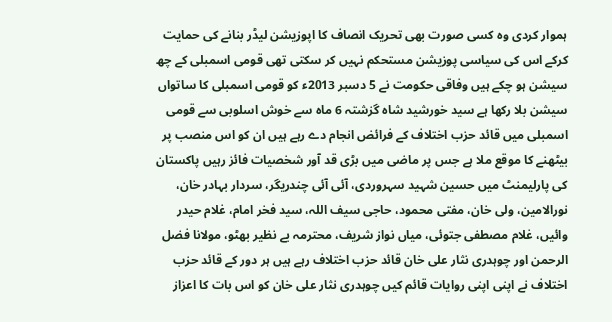ہموار کردی وہ کسی صورت بھی تحریک انصاف کا اپوزیشن لیڈر بنانے کی حمایت کرکے اس کی سیاسی پوزیشن مستحکم نہیں کر سکتی تھی قومی اسمبلی کے چھ سیشن ہو چکے ہیں وفاقی حکومت نے 5 دسبر 2013ء کو قومی اسمبلی کا ساتواں سیشن بلا رکھا ہے سید خورشید شاہ گزشتہ 6 ماہ سے خوش اسلوبی سے قومی اسمبلی میں قائد حزب اختلاف کے فرائض انجام دے رہے ہیں ان کو اس منصب پر بیٹھنے کا موقع ملا ہے جس پر ماضی میں بڑی قد آور شخصیات فائز رہیں پاکستان کی پارلیمنٹ میں حسین شہید سہروردی، آئی آئی چندریگر، سردار بہادر خان، نورالامین، ولی خان، مفتی محمود، حاجی سیف اللہ، سید فخر امام، غلام حیدر وائیں، غلام مصطفی جتوئی، میاں نواز شریف، محترمہ بے نظیر بھٹو، مولانا فضل الرحمن اور چوہدری نثار علی خان قائد حزب اختلاف رہے ہیں ہر دور کے قائد حزب اختلاف نے اپنی اپنی روایات قائم کیں چوہدری نثار علی خان کو اس بات کا اعزاز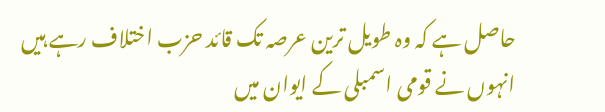حاصل ہے کہ وہ طویل ترین عرصہ تک قائد حزب اختلاف رہے ہیں انہوں نے قومی اسمبلی کے ایوان میں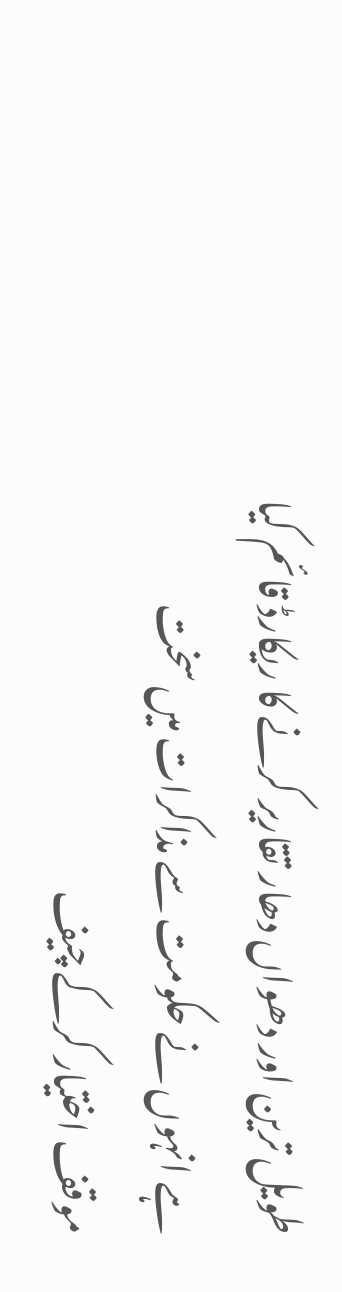طویل ترین اور دھواں دھار تقاریر کرنے کا ریکارڈ قائم کیا ہے انہوں نے حکومت سے مذاکرات میں سخت موقف اختیار کرکے چیف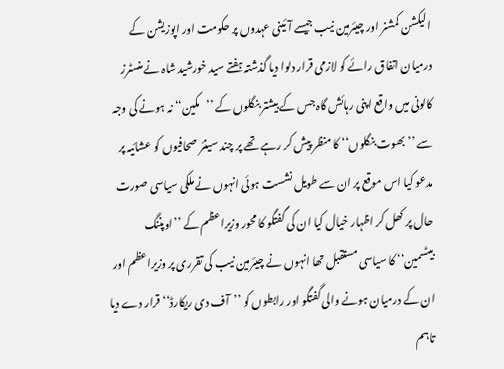الیکشن کمشنر اور چیئرمین نیب جیسے آئینی عہدوں پر حکومت اور اپوزیشن کے درمیان اتفاق رائے کو لازمی قرار دلوا دیا گذشتہ ہفتے سید خورشید شاہ نے منسٹرز کالونی میں واقع اپنی رہائش گاہ جس کے بیشتر بنگلوں کے ’’مکین‘‘ نہ ہونے کی وجہ سے ’’بھوت بنگلوں‘‘ کا منظر پیش کر رہے تھے پر چند سینئر صحافیوں کو عشائیہ پر مدعو کیا اس موقع پر ان سے طویل نشست ہوئی انہوں نے ملکی سیاسی صورت حال پر کھل کر اظہار خیال کیا ان کی گفتگو کا محور وزیراعظم کے ’’اوپننگ بیٹسمین‘‘ کا سیاسی مستقبل تھا انہوں نے چیئرمین نیب کی تقرری پر وزیراعظم اور ان کے درمیان ہونے والی گفتگو اور رابطوں کو ’’آف دی ریکارڈ‘‘ قرار دے دیا تاہم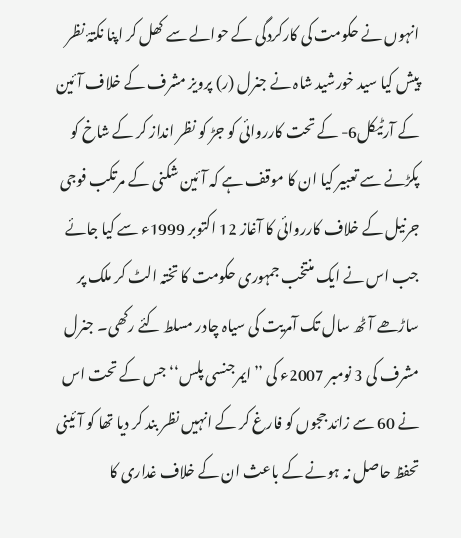انہوں نے حکومت کی کارکردگی کے حوالے سے کھل کر اپنا نکتۂ نظر پیش کیا سید خورشید شاہ نے جنرل (ر) پرویز مشرف کے خلاف آئین کے آرٹیکل6- کے تحت کارروائی کو جڑ کو نظر انداز کر کے شاخ کو پکڑنے سے تعبیر کیا ان کا موقف ہے کہ آئین شکنی کے مرتکب فوجی جرنیل کے خلاف کارروائی کا آغاز 12 اکتوبر 1999ء سے کیا جائے جب اس نے ایک منتخب جمہوری حکومت کا تختہ الٹ کر ملک پر ساڑھے آٹھ سال تک آمریت کی سیاہ چادر مسلط کئے رکھی۔ جنرل مشرف کی 3 نومبر 2007ء کی ’’ایمرجنسی پلس‘‘ جس کے تحت اس نے 60 سے زائد ججوں کو فارغ کر کے انہیں نظر بند کر دیا تھا کو آئینی تحفظ حاصل نہ ہونے کے باعث ان کے خلاف غداری کا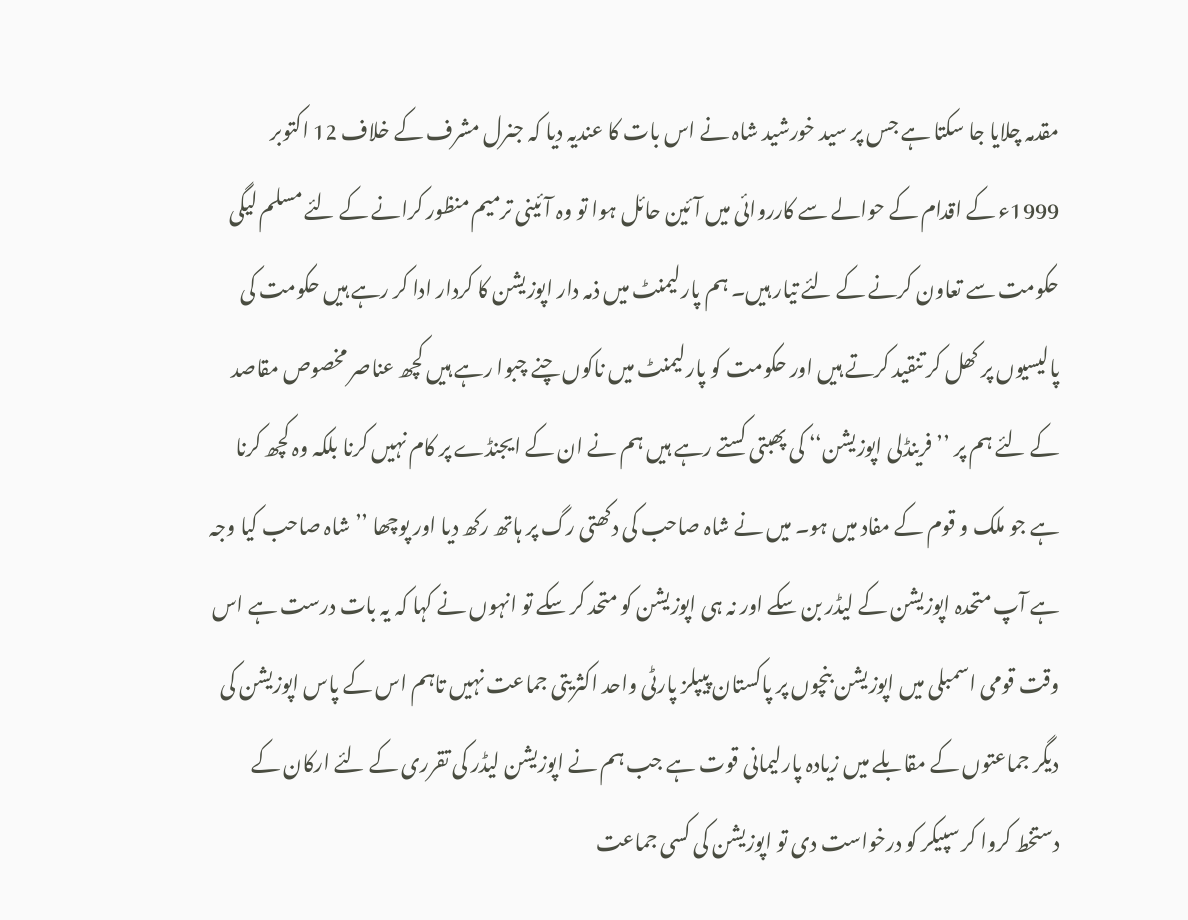مقدمہ چلایا جا سکتا ہے جس پر سید خورشید شاہ نے اس بات کا عندیہ دیا کہ جنرل مشرف کے خلاف 12 اکتوبر 1999ء کے اقدام کے حوالے سے کارروائی میں آئین حائل ہوا تو وہ آئینی ترمیم منظور کرانے کے لئے مسلم لیگی حکومت سے تعاون کرنے کے لئے تیار ہیں۔ ہم پارلیمنٹ میں ذمہ دار اپوزیشن کا کردار ادا کر رہے ہیں حکومت کی پالیسیوں پر کھل کر تنقید کرتے ہیں اور حکومت کو پارلیمنٹ میں ناکوں چنے چبوا رہے ہیں کچھ عناصر مخصوص مقاصد کے لئے ہم پر ’’فرینڈلی اپوزیشن‘‘ کی پھبتی کستے رہے ہیں ہم نے ان کے ایجنڈے پر کام نہیں کرنا بلکہ وہ کچھ کرنا ہے جو ملک و قوم کے مفاد میں ہو۔ میں نے شاہ صاحب کی دکھتی رگ پر ہاتھ رکھ دیا اور پوچھا ’’شاہ صاحب کیا وجہ ہے آپ متحدہ اپوزیشن کے لیڈر بن سکے اور نہ ہی اپوزیشن کو متحد کر سکے تو انہوں نے کہا کہ یہ بات درست ہے اس وقت قومی اسمبلی میں اپوزیشن بنچوں پر پاکستان پیپلز پارٹی واحد اکثریتی جماعت نہیں تاہم اس کے پاس اپوزیشن کی دیگر جماعتوں کے مقابلے میں زیادہ پارلیمانی قوت ہے جب ہم نے اپوزیشن لیڈر کی تقرری کے لئے ارکان کے دستخط کروا کر سپیکر کو درخواست دی تو اپوزیشن کی کسی جماعت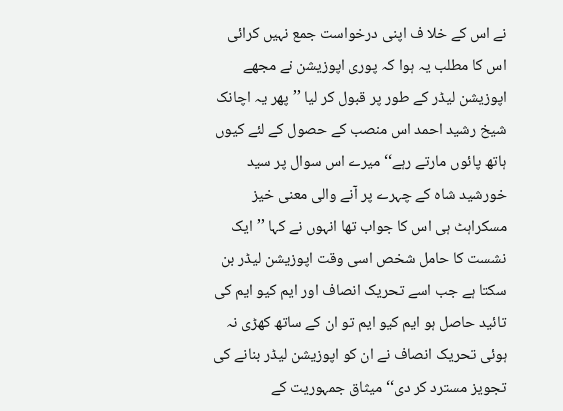نے اس کے خلا ف اپنی درخواست جمع نہیں کرائی اس کا مطلب یہ ہوا کہ پوری اپوزیشن نے مجھے اپوزیشن لیڈر کے طور پر قبول کر لیا ’’پھر یہ اچانک شیخ رشید احمد اس منصب کے حصول کے لئے کیوں ہاتھ پائوں مارتے رہے‘‘ میرے اس سوال پر سید خورشید شاہ کے چہرے پر آنے والی معنی خیز مسکراہٹ ہی اس کا جواب تھا انہوں نے کہا ’’ایک نشست کا حامل شخص اسی وقت اپوزیشن لیڈر بن سکتا ہے جب اسے تحریک انصاف اور ایم کیو ایم کی تائید حاصل ہو ایم کیو ایم تو ان کے ساتھ کھڑی نہ ہوئی تحریک انصاف نے ان کو اپوزیشن لیڈر بنانے کی تجویز مسترد کر دی‘‘ میثاق جمہوریت کے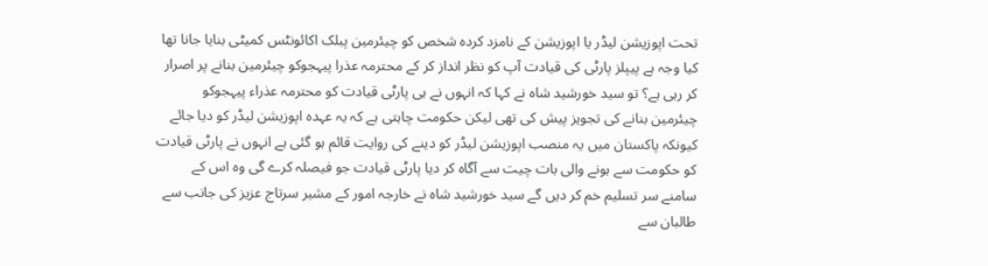تحت اپوزیشن لیڈر یا اپوزیشن کے نامزد کردہ شخص کو چیئرمین پبلک اکائونٹس کمیٹی بنایا جانا تھا کیا وجہ ہے پیپلز پارٹی کی قیادت آپ کو نظر انداز کر کے محترمہ عذرا پیہجوکو چیئرمین بنانے پر اصرار کر رہی ہے؟ تو سید خورشید شاہ نے کہا کہ انہوں نے ہی پارٹی قیادت کو محترمہ عذراء پیہجوکو چیئرمین بنانے کی تجویز پیش کی تھی لیکن حکومت چاہتی ہے کہ یہ عہدہ اپوزیشن لیڈر کو دیا جائے کیونکہ پاکستان میں یہ منصب اپوزیشن لیڈر کو دینے کی روایت قائم ہو گئی ہے انہوں نے پارٹی قیادت کو حکومت سے ہونے والی بات چیت سے آگاہ کر دیا پارٹی قیادت جو فیصلہ کرے گی وہ اس کے سامنے سر تسلیم خم کر دیں گے سید خورشید شاہ نے خارجہ امور کے مشیر سرتاج عزیز کی جانب سے طالبان سے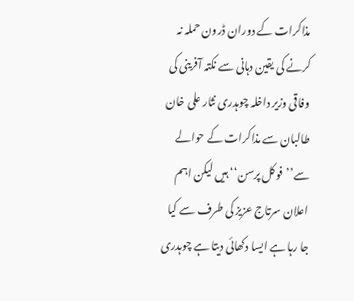مذاکرات کے دوران ڈرون حملہ نہ کرنے کی یقین دہانی سے نکتہ آفرینی کی وفاقی وزیر داخلہ چوہدری نثار علی خان طالبان سے مذاکرات کے حوالے سے’’فوکل پرسن‘‘ ہیں لیکن اہم اعلان سرتاج عزیز کی طرف سے کیا جا رہا ہے ایسا دکھائی دیتا ہے چوہدری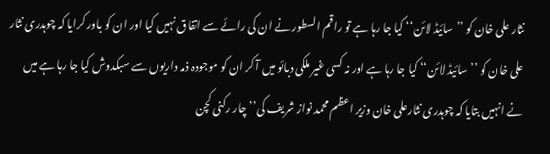نثار علی خان کو ’’سائیڈ لائن‘‘ کیا جا رہا ہے تو راقم السطور نے ان کی رائے سے اتفاق نہیں کیا اور ان کو باور کرایا کہ چوہدری نثار علی خان کو ’’سائیڈ لائن‘‘ کیا جا رہا ہے اور نہ کسی غیر ملکی دبائو میں آ کر ان کو موجودہ ذمہ داریوں سے سبکدوش کیا جا رہا ہے میں نے انہیں بتایا کہ چوہدری نثارعلی خان وزیر اعظم محمد نواز شریف کی’’ چار رکنی کچن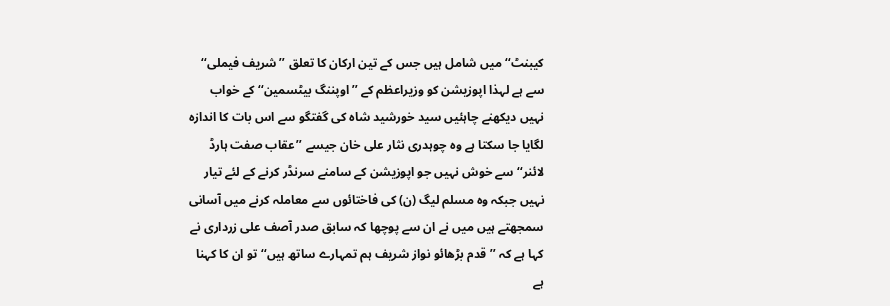کیبنٹ‘‘ میں شامل ہیں جس کے تین ارکان کا تعلق ’’شریف فیملی‘‘ سے ہے لہذا اپوزیشن کو وزیراعظم کے ’’اوپننگ بیٹسمین‘‘ کے خواب نہیں دیکھنے چاہئیں سید خورشید شاہ کی گفتگو سے اس بات کا اندازہ لگایا جا سکتا ہے وہ چوہدری نثار علی خان جیسے ’’عقاب صفت ہارڈ لائنر‘‘ سے خوش نہیں جو اپوزیشن کے سامنے سرنڈر کرنے کے لئے تیار نہیں جبکہ وہ مسلم لیگ (ن) کی فاختائوں سے معاملہ کرنے میں آسانی سمجھتے ہیں میں نے ان سے پوچھا کہ سابق صدر آصف علی زرداری نے کہا ہے کہ ’’قدم بڑھائو نواز شریف ہم تمہارے ساتھ ہیں‘‘ تو ان کا کہنا ہے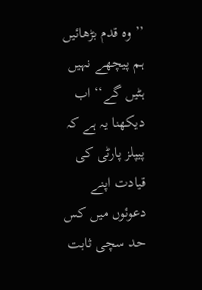’’وہ قدم بڑھائیں ہم پیچھے نہیں ہٹیں گے‘‘ اب دیکھنا یہ ہے کہ پیپلز پارٹی کی قیادت اپنے دعوئوں میں کس حد سچی ثابت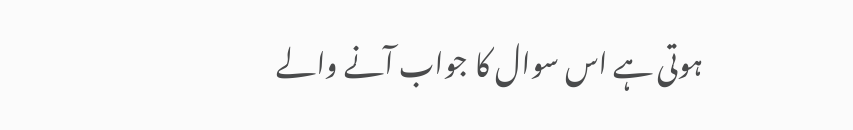ہوتی ہے اس سوال کا جواب آنے والے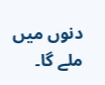دنوں میں ملے گا۔